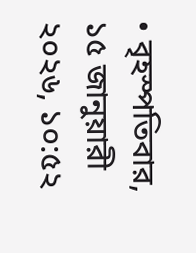• বৃহস্পতিবার, ১৫ জানুয়ারী ২০২৬, ১০:৫২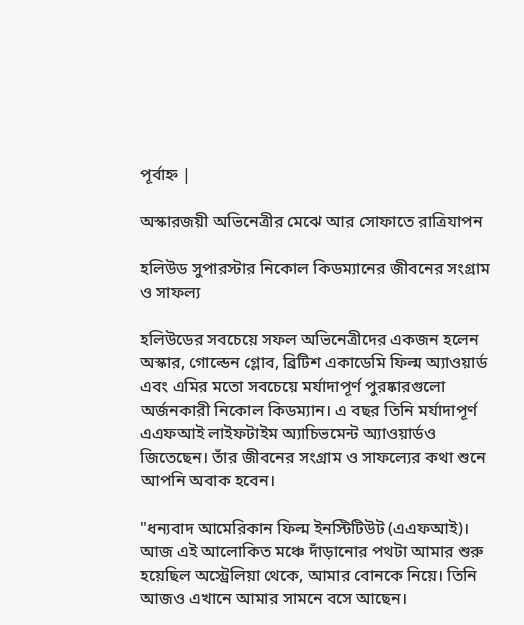পূর্বাহ্ন |

অস্কারজয়ী অভিনেত্রীর মেঝে আর সোফাতে রাত্রিযাপন

হলিউড সুপারস্টার নিকোল কিডম্যানের জীবনের সংগ্রাম ও সাফল্য

হলিউডের সবচেয়ে সফল অভিনেত্রীদের একজন হলেন অস্কার, গোল্ডেন গ্লোব, ব্রিটিশ একাডেমি ফিল্ম অ্যাওয়ার্ড এবং এমির মতো সবচেয়ে মর্যাদাপূর্ণ পুরষ্কারগুলো অর্জনকারী নিকোল কিডম্যান। এ বছর তিনি মর্যাদাপূর্ণ এএফআই লাইফটাইম অ্যাচিভমেন্ট অ্যাওয়ার্ডও জিতেছেন। তাঁর জীবনের সংগ্রাম ও সাফল্যের কথা শুনে আপনি অবাক হবেন।

"ধন্যবাদ আমেরিকান ফিল্ম ইনস্টিটিউট (এএফআই)। আজ এই আলোকিত মঞ্চে দাঁড়ানোর পথটা আমার শুরু হয়েছিল অস্ট্রেলিয়া থেকে, আমার বোনকে নিয়ে। তিনি আজও এখানে আমার সামনে বসে আছেন।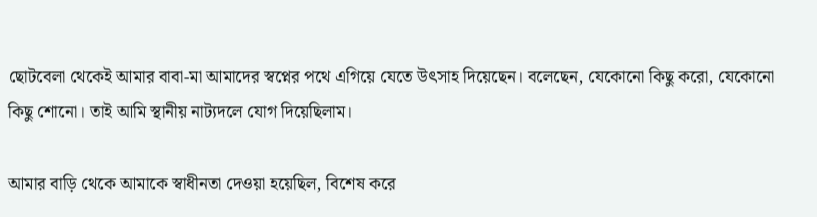ছোটবেলা থেকেই আমার বাবা-মা আমাদের স্বপ্নের পথে এগিয়ে যেতে উৎসাহ দিয়েছেন। বলেছেন, যেকোনো কিছু করো, যেকোনো কিছু শোনো। তাই আমি স্থানীয় নাট্যদলে যোগ দিয়েছিলাম।

আমার বাড়ি থেকে আমাকে স্বাধীনতা দেওয়া হয়েছিল, বিশেষ করে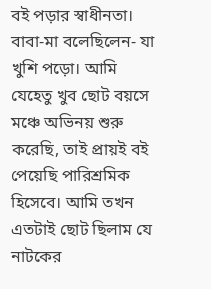বই পড়ার স্বাধীনতা। বাবা-মা বলেছিলেন- যা খুশি পড়ো। আমি যেহেতু খুব ছোট বয়সে মঞ্চে অভিনয় শুরু করেছি, তাই প্রায়ই বই পেয়েছি পারিশ্রমিক হিসেবে। আমি তখন এতটাই ছোট ছিলাম যে নাটকের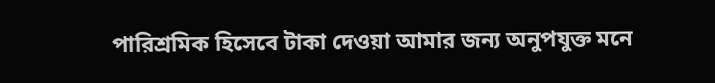পারিশ্রমিক হিসেবে টাকা দেওয়া আমার জন্য অনুপযুক্ত মনে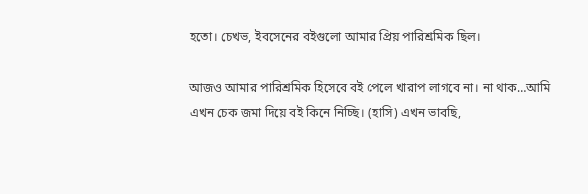হতো। চেখভ, ইবসেনের বইগুলো আমার প্রিয় পারিশ্রমিক ছিল।

আজও আমার পারিশ্রমিক হিসেবে বই পেলে খারাপ লাগবে না। না থাক…আমি এখন চেক জমা দিয়ে বই কিনে নিচ্ছি। (হাসি) এখন ভাবছি,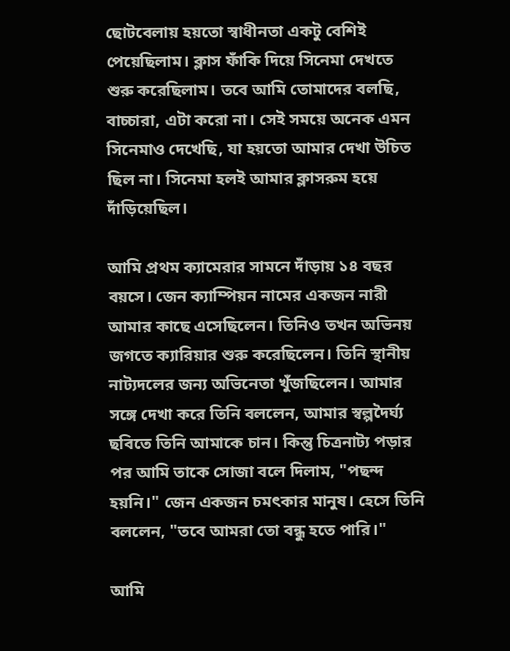ছোটবেলায় হয়তো স্বাধীনতা একটু বেশিই পেয়েছিলাম। ক্লাস ফাঁকি দিয়ে সিনেমা দেখতে শুরু করেছিলাম। তবে আমি তোমাদের বলছি, বাচ্চারা, এটা করো না। সেই সময়ে অনেক এমন সিনেমাও দেখেছি, যা হয়তো আমার দেখা উচিত ছিল না। সিনেমা হলই আমার ক্লাসরুম হয়ে দাঁড়িয়েছিল।

আমি প্রথম ক্যামেরার সামনে দাঁড়ায় ১৪ বছর বয়সে। জেন ক্যাম্পিয়ন নামের একজন নারী আমার কাছে এসেছিলেন। তিনিও তখন অভিনয় জগতে ক্যারিয়ার শুরু করেছিলেন। তিনি স্থানীয় নাট্যদলের জন্য অভিনেতা খুঁজছিলেন। আমার সঙ্গে দেখা করে তিনি বললেন, আমার স্বল্পদৈর্ঘ্য ছবিতে তিনি আমাকে চান। কিন্তু চিত্রনাট্য পড়ার পর আমি তাকে সোজা বলে দিলাম, "পছন্দ হয়নি।" জেন একজন চমৎকার মানুষ। হেসে তিনি বললেন, "তবে আমরা তো বন্ধু হতে পারি।"

আমি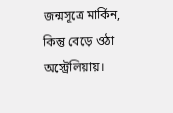জন্মসূত্রে মার্কিন, কিন্তু বেড়ে ওঠা অস্ট্রেলিয়ায়।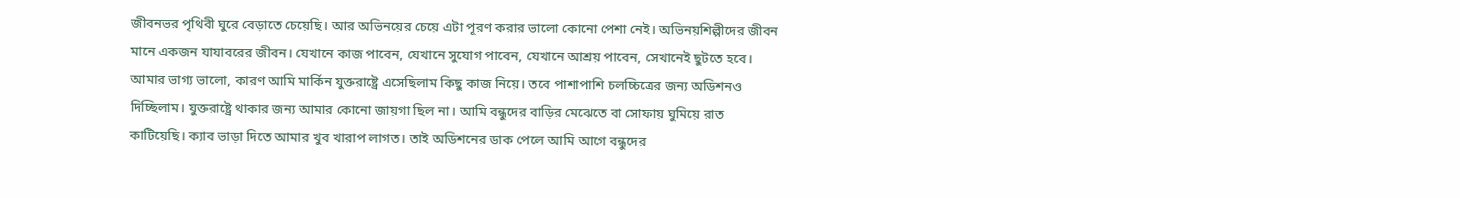জীবনভর পৃথিবী ঘুরে বেড়াতে চেয়েছি। আর অভিনয়ের চেয়ে এটা পূরণ করার ভালো কোনো পেশা নেই। অভিনয়শিল্পীদের জীবন মানে একজন যাযাবরের জীবন। যেখানে কাজ পাবেন, যেখানে সুযোগ পাবেন, যেখানে আশ্রয় পাবেন, সেখানেই ছুটতে হবে। আমার ভাগ্য ভালো, কারণ আমি মার্কিন যুক্তরাষ্ট্রে এসেছিলাম কিছু কাজ নিয়ে। তবে পাশাপাশি চলচ্চিত্রের জন্য অডিশনও দিচ্ছিলাম। যুক্তরাষ্ট্রে থাকার জন্য আমার কোনো জায়গা ছিল না। আমি বন্ধুদের বাড়ির মেঝেতে বা সোফায় ঘুমিয়ে রাত কাটিয়েছি। ক্যাব ভাড়া দিতে আমার খুব খারাপ লাগত। তাই অডিশনের ডাক পেলে আমি আগে বন্ধুদের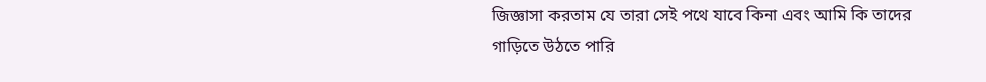জিজ্ঞাসা করতাম যে তারা সেই পথে যাবে কিনা এবং আমি কি তাদের গাড়িতে উঠতে পারি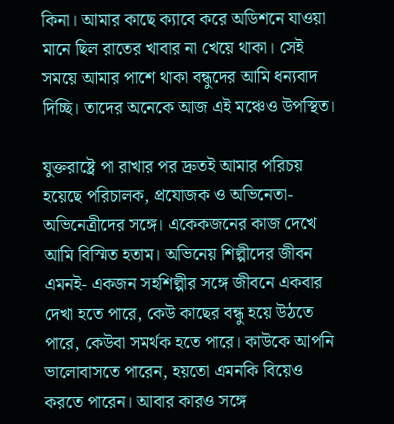কিনা। আমার কাছে ক্যাবে করে অডিশনে যাওয়া মানে ছিল রাতের খাবার না খেয়ে থাকা। সেই সময়ে আমার পাশে থাকা বন্ধুদের আমি ধন্যবাদ দিচ্ছি। তাদের অনেকে আজ এই মঞ্চেও উপস্থিত।

যুক্তরাষ্ট্রে পা রাখার পর দ্রুতই আমার পরিচয় হয়েছে পরিচালক, প্রযোজক ও অভিনেতা-অভিনেত্রীদের সঙ্গে। একেকজনের কাজ দেখে আমি বিস্মিত হতাম। অভিনেয় শিল্পীদের জীবন এমনই- একজন সহশিল্পীর সঙ্গে জীবনে একবার দেখা হতে পারে, কেউ কাছের বন্ধু হয়ে উঠতে পারে, কেউবা সমর্থক হতে পারে। কাউকে আপনি ভালোবাসতে পারেন, হয়তো এমনকি বিয়েও করতে পারেন। আবার কারও সঙ্গে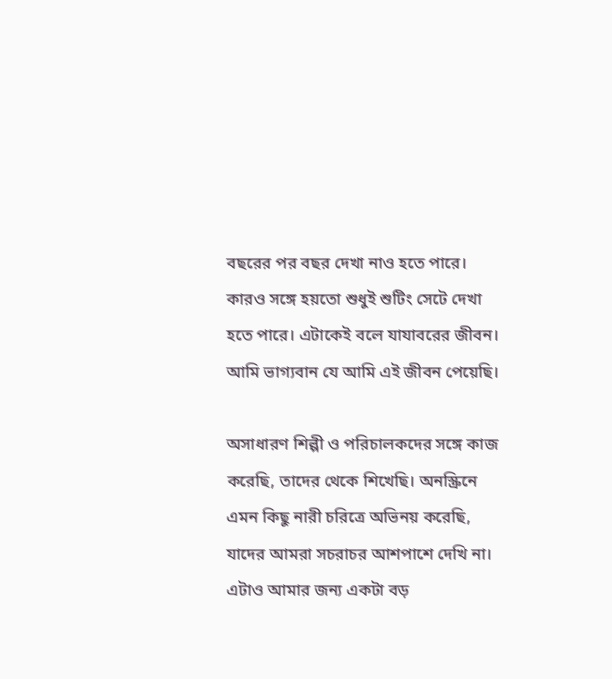বছরের পর বছর দেখা নাও হতে পারে। কারও সঙ্গে হয়তো শুধুই শুটিং সেটে দেখা হতে পারে। এটাকেই বলে যাযাবরের জীবন। আমি ভাগ্যবান যে আমি এই জীবন পেয়েছি।

অসাধারণ শিল্পী ও পরিচালকদের সঙ্গে কাজ করেছি, তাদের থেকে শিখেছি। অনস্ক্রিনে এমন কিছু নারী চরিত্রে অভিনয় করেছি, যাদের আমরা সচরাচর আশপাশে দেখি না। এটাও আমার জন্য একটা বড়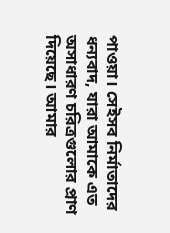পাওয়া। সেইসব নির্মাতাদের ধন্যবাদ, যারা আমাকে এত অসাধারণ চরিত্রগুলোর প্রাণ দিয়েছে। আমার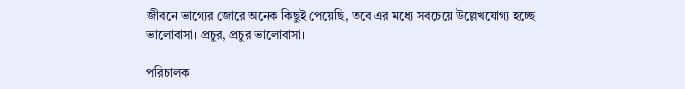জীবনে ভাগ্যের জোরে অনেক কিছুই পেয়েছি, তবে এর মধ্যে সবচেয়ে উল্লেখযোগ্য হচ্ছে ভালোবাসা। প্রচুর, প্রচুর ভালোবাসা।

পরিচালক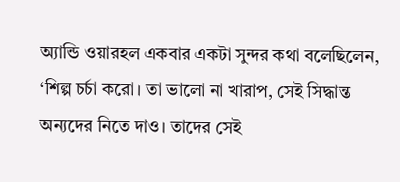অ্যান্ডি ওয়ারহল একবার একটা সুন্দর কথা বলেছিলেন, ‘শিল্প চর্চা করো। তা ভালো না খারাপ, সেই সিদ্ধান্ত অন্যদের নিতে দাও। তাদের সেই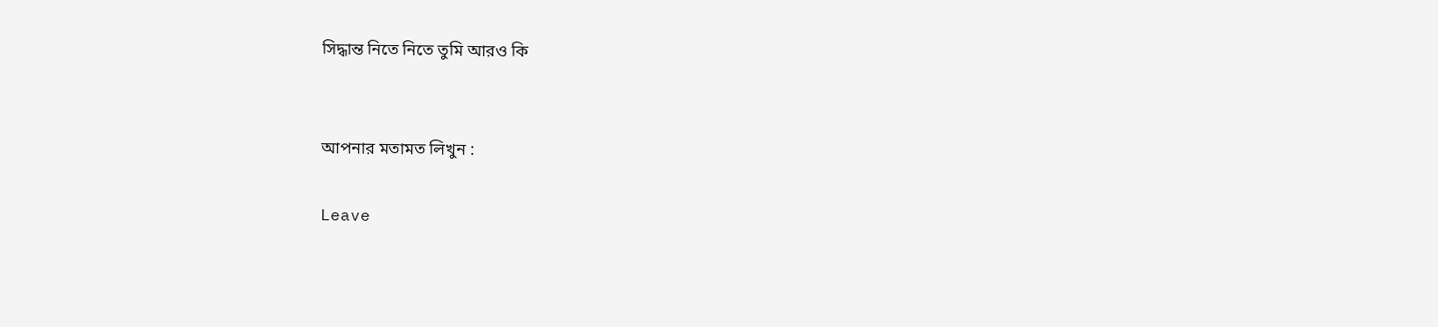সিদ্ধান্ত নিতে নিতে তুমি আরও কি


আপনার মতামত লিখুন :

Leave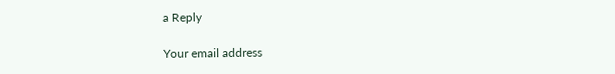a Reply

Your email address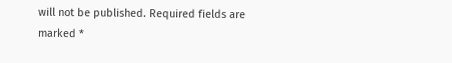will not be published. Required fields are marked *